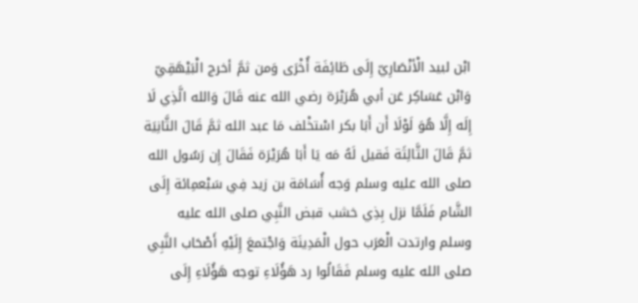ابْن لبيد الْأنْصَارِيّ إِلَى طَائِفَة أُخْرَى وَمن ثمَّ أخرج الْبَيْهَقِيّ وَابْن عَسَاكِر عَن أبي هُرَيْرَة رضي الله عنه قَالَ وَالله الَّذِي لَا إِلَه إِلَّا هُوَ لَوْلَا أَن أَبَا بكر اسْتخْلف مَا عبد الله ثمَّ قَالَ الثَّانِيَة ثمَّ قَالَ الثَّالِثَة فَقيل لَهُ مَه يَا أَبَا هُرَيْرَة فَقَالَ إِن رَسُول الله صلى الله عليه وسلم وَجه أُسَامَة بن زيد فِي سَبْعمِائة إِلَى الشَّام فَلَمَّا نزل بِذِي خشب قبض النَّبِي صلى الله عليه وسلم وارتدت الْعَرَب حول الْمَدِينَة وَاجْتمعَ إِلَيْهِ أَصْحَاب النَّبِي صلى الله عليه وسلم فَقَالُوا رد هَؤُلَاءِ توجه هَؤُلَاءِ إِلَى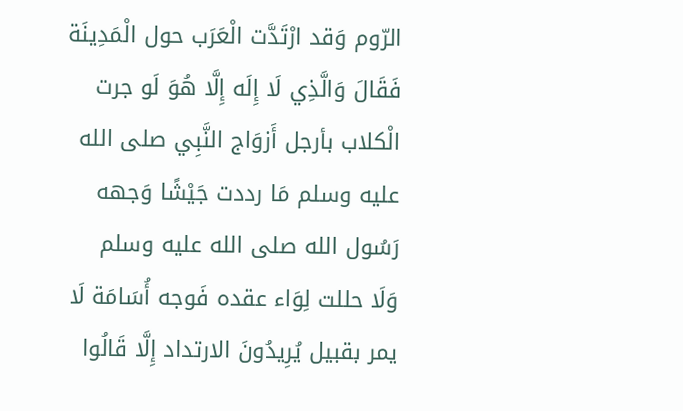الرّوم وَقد ارْتَدَّت الْعَرَب حول الْمَدِينَة فَقَالَ وَالَّذِي لَا إِلَه إِلَّا هُوَ لَو جرت الْكلاب بأرجل أَزوَاج النَّبِي صلى الله عليه وسلم مَا رددت جَيْشًا وَجهه رَسُول الله صلى الله عليه وسلم وَلَا حللت لِوَاء عقده فَوجه أُسَامَة لَا يمر بقبيل يُرِيدُونَ الارتداد إِلَّا قَالُوا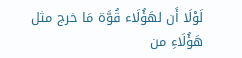لَوْلَا أَن لهَؤُلَاء قُوَّة مَا خرج مثل هَؤُلَاءِ من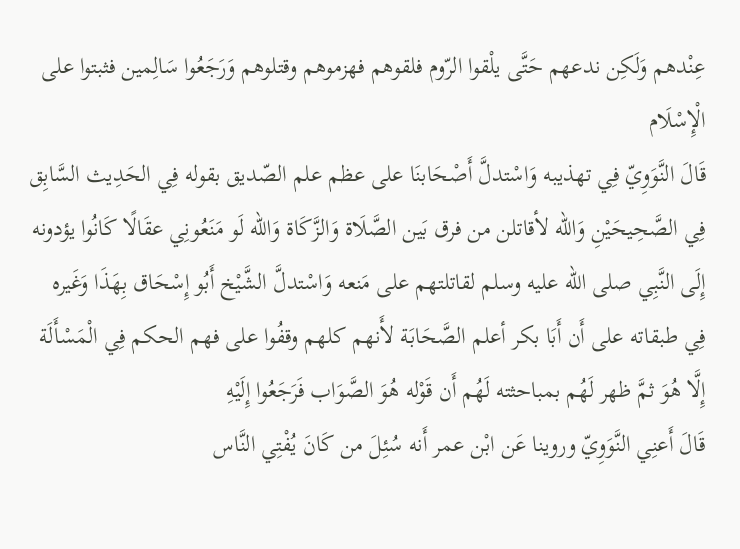عِنْدهم وَلَكِن ندعهم حَتَّى يلْقوا الرّوم فلقوهم فهزموهم وقتلوهم وَرَجَعُوا سَالِمين فثبتوا على الْإِسْلَام
قَالَ النَّوَوِيّ فِي تهذيبه وَاسْتدلَّ أَصْحَابنَا على عظم علم الصّديق بقوله فِي الحَدِيث السَّابِق فِي الصَّحِيحَيْنِ وَالله لأقاتلن من فرق بَين الصَّلَاة وَالزَّكَاة وَالله لَو مَنَعُونِي عقَالًا كَانُوا يؤدونه إِلَى النَّبِي صلى الله عليه وسلم لقاتلتهم على مَنعه وَاسْتدلَّ الشَّيْخ أَبُو إِسْحَاق بِهَذَا وَغَيره فِي طبقاته على أَن أَبَا بكر أعلم الصَّحَابَة لأَنهم كلهم وقفُوا على فهم الحكم فِي الْمَسْأَلَة إِلَّا هُوَ ثمَّ ظهر لَهُم بمباحثته لَهُم أَن قَوْله هُوَ الصَّوَاب فَرَجَعُوا إِلَيْهِ
قَالَ أَعنِي النَّوَوِيّ وروينا عَن ابْن عمر أَنه سُئِلَ من كَانَ يُفْتِي النَّاس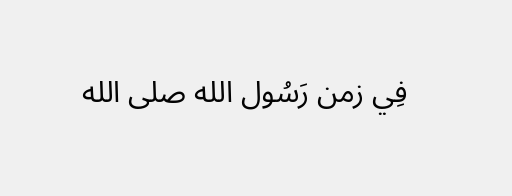فِي زمن رَسُول الله صلى الله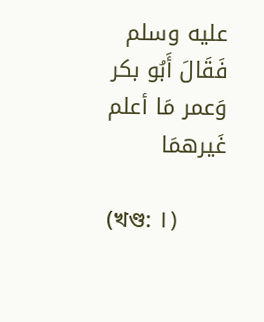عليه وسلم فَقَالَ أَبُو بكر وَعمر مَا أعلم غَيرهمَا

(খণ্ড: ١)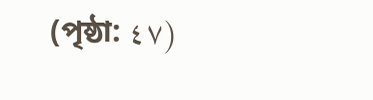(পৃষ্ঠা: ٤٧)